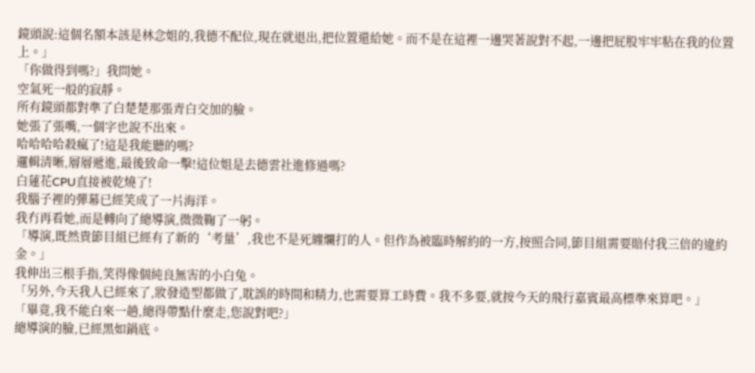鏡頭說:這個名額本該是林念姐的,我德不配位,現在就退出,把位置還給她。而不是在這裡一邊哭著說對不起,一邊把屁股牢牢粘在我的位置上。」
「你做得到嗎?」我問她。
空氣死一般的寂靜。
所有鏡頭都對準了白楚楚那張青白交加的臉。
她張了張嘴,一個字也說不出來。
哈哈哈哈殺瘋了!這是我能聽的嗎?
邏輯清晰,層層遞進,最後致命一擊!這位姐是去德雲社進修過嗎?
白蓮花CPU直接被乾燒了!
我腦子裡的彈幕已經笑成了一片海洋。
我冇再看她,而是轉向了總導演,微微鞠了一躬。
「導演,既然貴節目組已經有了新的‘考量’,我也不是死纏爛打的人。但作為被臨時解約的一方,按照合同,節目組需要賠付我三倍的違約金。」
我伸出三根手指,笑得像個純良無害的小白兔。
「另外,今天我人已經來了,妝發造型都做了,耽誤的時間和精力,也需要算工時費。我不多要,就按今天的飛行嘉賓最高標準來算吧。」
「畢竟,我不能白來一趟,總得帶點什麼走,您說對吧?」
總導演的臉,已經黑如鍋底。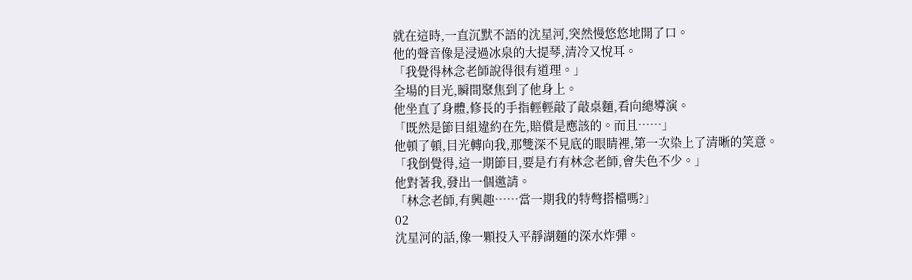就在這時,一直沉默不語的沈星河,突然慢悠悠地開了口。
他的聲音像是浸過冰泉的大提琴,清冷又悅耳。
「我覺得林念老師說得很有道理。」
全場的目光,瞬間聚焦到了他身上。
他坐直了身體,修長的手指輕輕敲了敲桌麵,看向總導演。
「既然是節目組違約在先,賠償是應該的。而且……」
他頓了頓,目光轉向我,那雙深不見底的眼睛裡,第一次染上了清晰的笑意。
「我倒覺得,這一期節目,要是冇有林念老師,會失色不少。」
他對著我,發出一個邀請。
「林念老師,有興趣……當一期我的特彆搭檔嗎?」
02
沈星河的話,像一顆投入平靜湖麵的深水炸彈。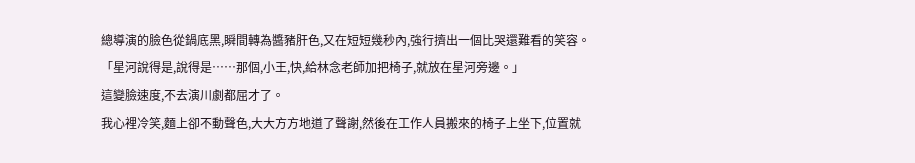總導演的臉色從鍋底黑,瞬間轉為醬豬肝色,又在短短幾秒內,強行擠出一個比哭還難看的笑容。
「星河說得是,說得是……那個,小王,快,給林念老師加把椅子,就放在星河旁邊。」
這變臉速度,不去演川劇都屈才了。
我心裡冷笑,麵上卻不動聲色,大大方方地道了聲謝,然後在工作人員搬來的椅子上坐下,位置就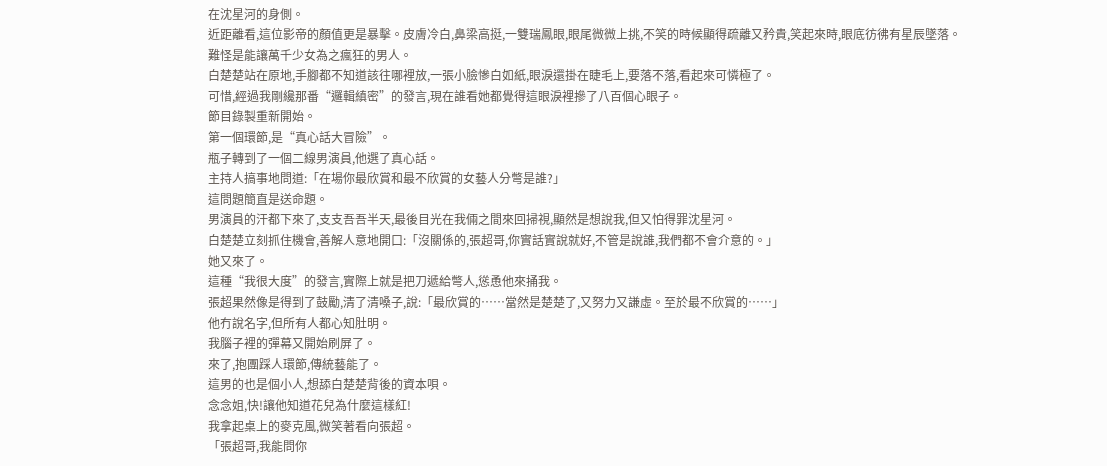在沈星河的身側。
近距離看,這位影帝的顏值更是暴擊。皮膚冷白,鼻梁高挺,一雙瑞鳳眼,眼尾微微上挑,不笑的時候顯得疏離又矜貴,笑起來時,眼底彷彿有星辰墜落。
難怪是能讓萬千少女為之瘋狂的男人。
白楚楚站在原地,手腳都不知道該往哪裡放,一張小臉慘白如紙,眼淚還掛在睫毛上,要落不落,看起來可憐極了。
可惜,經過我剛纔那番“邏輯縝密”的發言,現在誰看她都覺得這眼淚裡摻了八百個心眼子。
節目錄製重新開始。
第一個環節,是“真心話大冒險”。
瓶子轉到了一個二線男演員,他選了真心話。
主持人搞事地問道:「在場你最欣賞和最不欣賞的女藝人分彆是誰?」
這問題簡直是送命題。
男演員的汗都下來了,支支吾吾半天,最後目光在我倆之間來回掃視,顯然是想說我,但又怕得罪沈星河。
白楚楚立刻抓住機會,善解人意地開口:「沒關係的,張超哥,你實話實說就好,不管是說誰,我們都不會介意的。」
她又來了。
這種“我很大度”的發言,實際上就是把刀遞給彆人,慫恿他來捅我。
張超果然像是得到了鼓勵,清了清嗓子,說:「最欣賞的……當然是楚楚了,又努力又謙虛。至於最不欣賞的……」
他冇說名字,但所有人都心知肚明。
我腦子裡的彈幕又開始刷屏了。
來了,抱團踩人環節,傳統藝能了。
這男的也是個小人,想舔白楚楚背後的資本唄。
念念姐,快!讓他知道花兒為什麼這樣紅!
我拿起桌上的麥克風,微笑著看向張超。
「張超哥,我能問你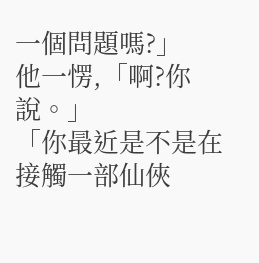一個問題嗎?」
他一愣,「啊?你說。」
「你最近是不是在接觸一部仙俠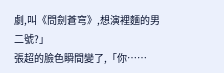劇,叫《問劍蒼穹》,想演裡麵的男二號?」
張超的臉色瞬間變了,「你……